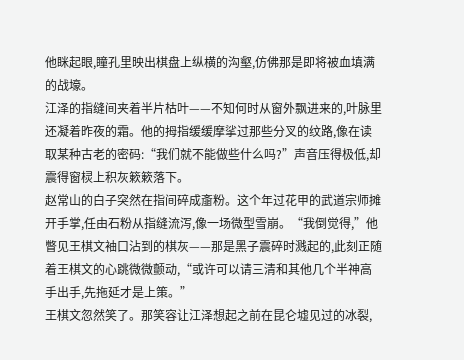他眯起眼,瞳孔里映出棋盘上纵横的沟壑,仿佛那是即将被血填满的战壕。
江泽的指缝间夹着半片枯叶——不知何时从窗外飘进来的,叶脉里还凝着昨夜的霜。他的拇指缓缓摩挲过那些分叉的纹路,像在读取某种古老的密码:“我们就不能做些什么吗?”声音压得极低,却震得窗棂上积灰簌簌落下。
赵常山的白子突然在指间碎成齑粉。这个年过花甲的武道宗师摊开手掌,任由石粉从指缝流泻,像一场微型雪崩。“我倒觉得,”他瞥见王棋文袖口沾到的棋灰——那是黑子震碎时溅起的,此刻正随着王棋文的心跳微微颤动,“或许可以请三清和其他几个半神高手出手,先拖延才是上策。”
王棋文忽然笑了。那笑容让江泽想起之前在昆仑墟见过的冰裂,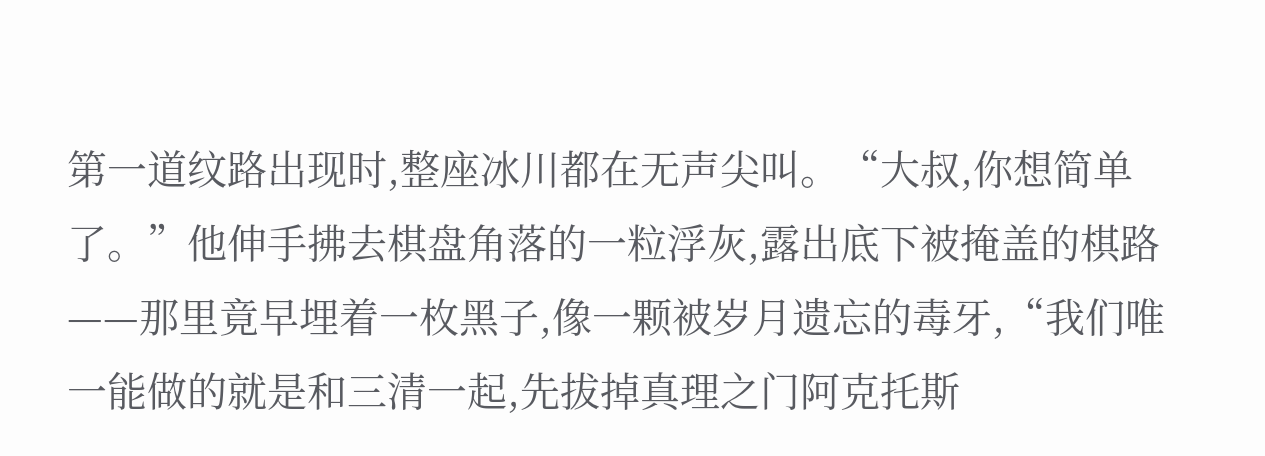第一道纹路出现时,整座冰川都在无声尖叫。“大叔,你想简单了。”他伸手拂去棋盘角落的一粒浮灰,露出底下被掩盖的棋路——那里竟早埋着一枚黑子,像一颗被岁月遗忘的毒牙,“我们唯一能做的就是和三清一起,先拔掉真理之门阿克托斯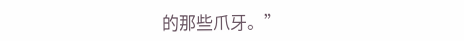的那些爪牙。”